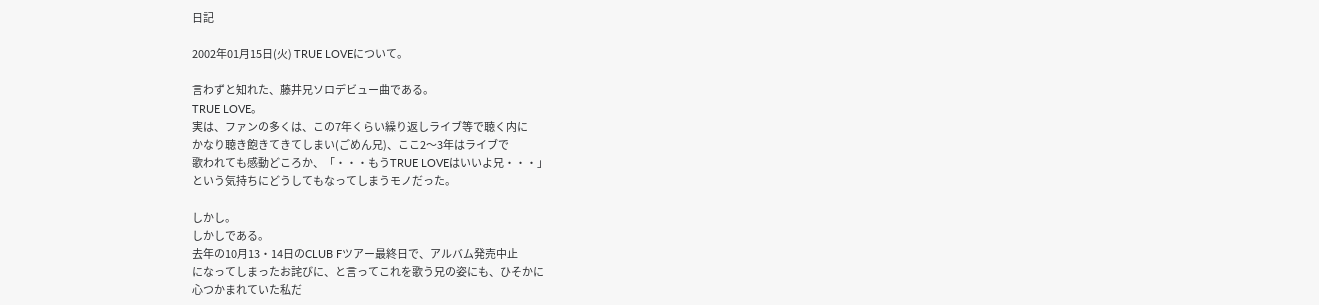日記

2002年01月15日(火) TRUE LOVEについて。

言わずと知れた、藤井兄ソロデビュー曲である。
TRUE LOVE。
実は、ファンの多くは、この7年くらい繰り返しライブ等で聴く内に
かなり聴き飽きてきてしまい(ごめん兄)、ここ2〜3年はライブで
歌われても感動どころか、「・・・もうTRUE LOVEはいいよ兄・・・」
という気持ちにどうしてもなってしまうモノだった。

しかし。
しかしである。
去年の10月13・14日のCLUB Fツアー最終日で、アルバム発売中止
になってしまったお詫びに、と言ってこれを歌う兄の姿にも、ひそかに
心つかまれていた私だ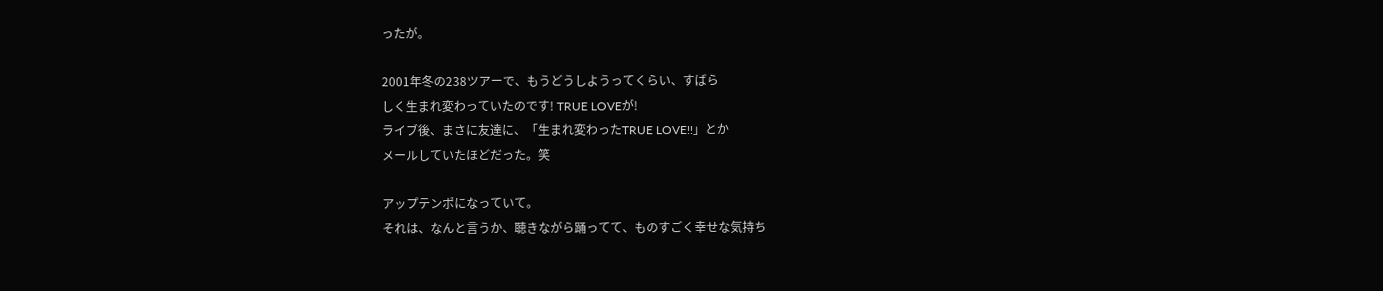ったが。

2001年冬の238ツアーで、もうどうしようってくらい、すばら
しく生まれ変わっていたのです! TRUE LOVEが!
ライブ後、まさに友達に、「生まれ変わったTRUE LOVE!!」とか
メールしていたほどだった。笑

アップテンポになっていて。
それは、なんと言うか、聴きながら踊ってて、ものすごく幸せな気持ち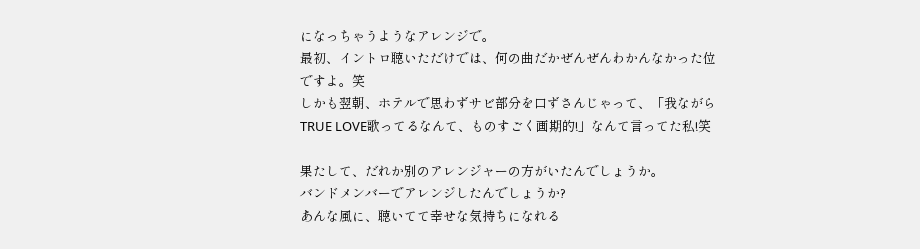になっちゃうようなアレンジで。
最初、イントロ聴いただけでは、何の曲だかぜんぜんわかんなかった位
ですよ。笑
しかも翌朝、ホテルで思わずサビ部分を口ずさんじゃって、「我ながら
TRUE LOVE歌ってるなんて、ものすごく画期的!」なんて言ってた私!笑

果たして、だれか別のアレンジャーの方がいたんでしょうか。
バンドメンバーでアレンジしたんでしょうか?
あんな風に、聴いてて幸せな気持ちになれる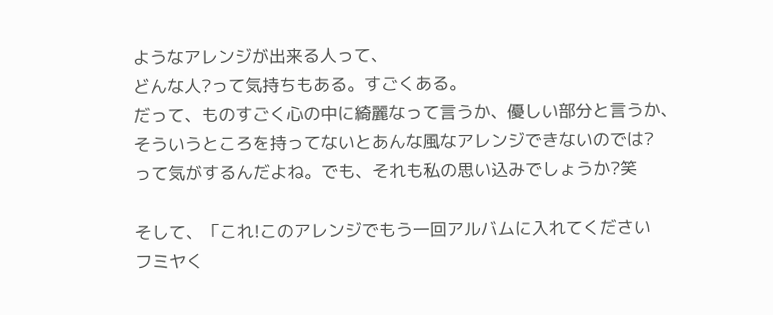ようなアレンジが出来る人って、
どんな人?って気持ちもある。すごくある。
だって、ものすごく心の中に綺麗なって言うか、優しい部分と言うか、
そういうところを持ってないとあんな風なアレンジできないのでは?
って気がするんだよね。でも、それも私の思い込みでしょうか?笑

そして、「これ!このアレンジでもう一回アルバムに入れてください
フミヤく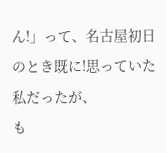ん!」って、名古屋初日のとき既に!思っていた私だったが、
も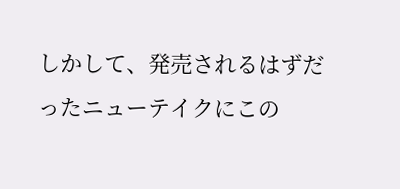しかして、発売されるはずだったニューテイクにこの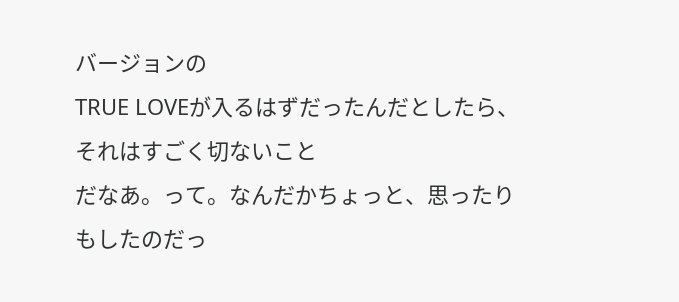バージョンの
TRUE LOVEが入るはずだったんだとしたら、それはすごく切ないこと
だなあ。って。なんだかちょっと、思ったりもしたのだっ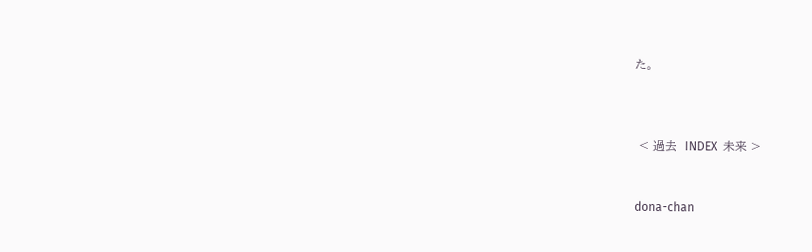た。



 < 過去  INDEX  未来 >


dona-chan